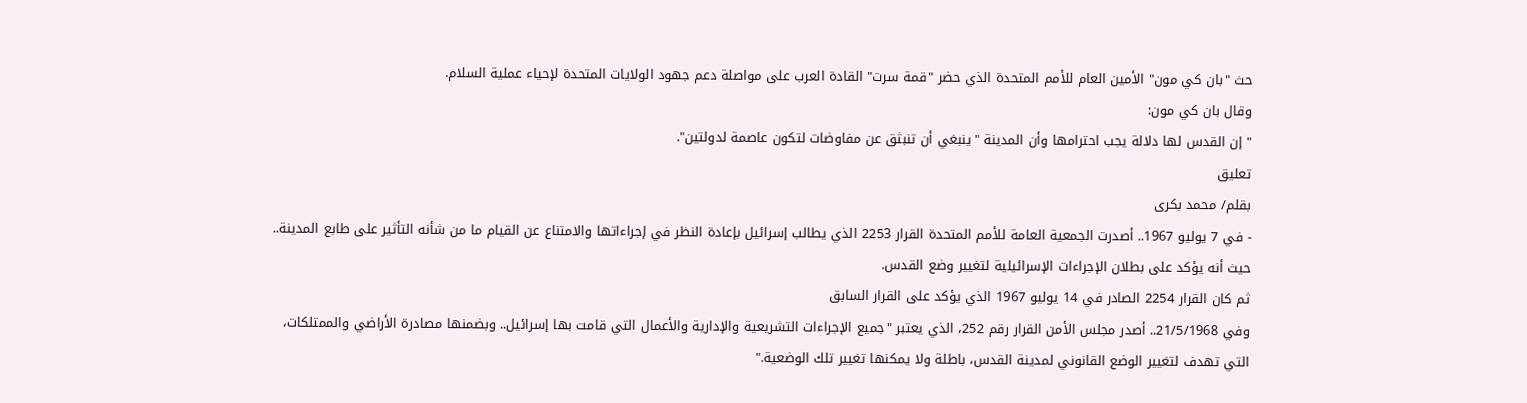حث "بان كي مون" الأمين العام للأمم المتحدة الذي حضر "قمة سرت" القادة العرب على مواصلة دعم جهود الولايات المتحدة لإحياء عملية السلام.
وقال بان كي مون:
" إن القدس لها دلالة يجب احترامها وأن المدينة "ينبغي أن تنبثق عن مفاوضات لتكون عاصمة لدولتين".
تعليق
بقلم/ محمد بكرى
- في 7 يوليو 1967.. أصدرت الجمعية العامة للأمم المتحدة القرار 2253 الذي يطالب إسرائيل بإعادة النظر في إجراءاتها والامتناع عن القيام ما من شأنه التأثير على طابع المدينة.. حيث أنه يؤكد على بطلان الإجراءات الإسرائيلية لتغيير وضع القدس.
ثم كان القرار 2254 الصادر في 14 يوليو 1967 الذي يؤكد على القرار السابق
وفي 21/5/1968.. أصدر مجلس الأمن القرار رقم 252، الذي يعتبر "جميع الإجراءات التشريعية والإدارية والأعمال التي قامت بها إسرائيل.. وبضمنها مصادرة الأراضي والممتلكات، التي تهدف لتغيير الوضع القانوني لمدينة القدس، باطلة ولا يمكنها تغيير تلك الوضعية."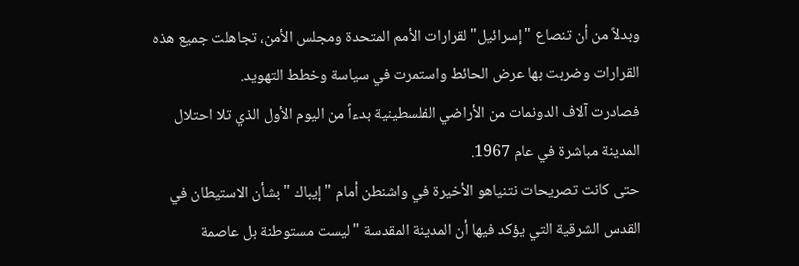وبدلاً من أن تنصاع "إسرائيل" لقرارات الأمم المتحدة ومجلس الأمن، تجاهلت جميع هذه القرارات وضربت بها عرض الحائط واستمرت في سياسة وخطط التهويد.
فصادرت آلاف الدونمات من الأراضي الفلسطينية بدءاً من اليوم الأول الذي تلا احتلال المدينة مباشرة في عام 1967.
حتى كانت تصريحات نتنياهو الأخيرة في واشنطن أمام " إيباك " بشأن الاستيطان في القدس الشرقية التي يؤكد فيها أن المدينة المقدسة "ليست مستوطنة بل عاصمة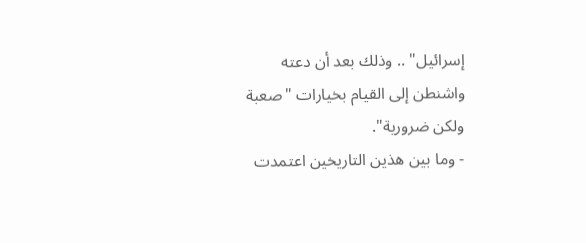إسرائيل" .. وذلك بعد أن دعته واشنطن إلى القيام بخيارات "صعبة ولكن ضرورية".
- وما بين هذين التاريخين اعتمدت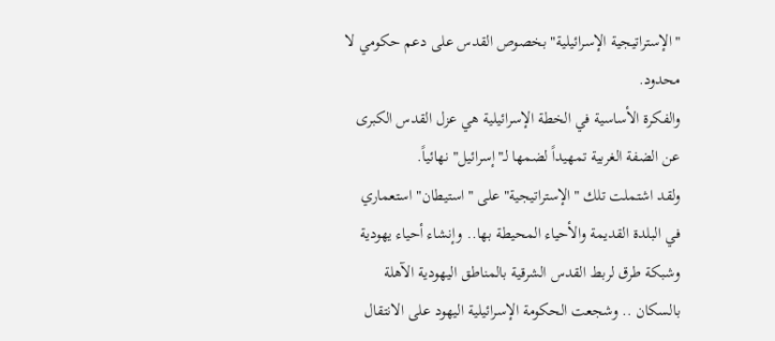"الإستراتيجية الإسرائيلية" بخصوص القدس على دعم حكومي لا محدود.
والفكرة الأساسية في الخطة الإسرائيلية هي عزل القدس الكبرى عن الضفة الغربية تمهيداً لضمها لـ"إسرائيل" نهائياً.
ولقد اشتملت تلك "الإستراتيجية" على "استيطان" استعماري في البلدة القديمة والأحياء المحيطة بها.. وإنشاء أحياء يهودية وشبكة طرق لربط القدس الشرقية بالمناطق اليهودية الآهلة بالسكان .. وشجعت الحكومة الإسرائيلية اليهود على الانتقال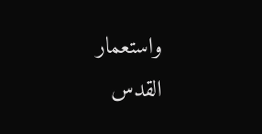واستعمار القدس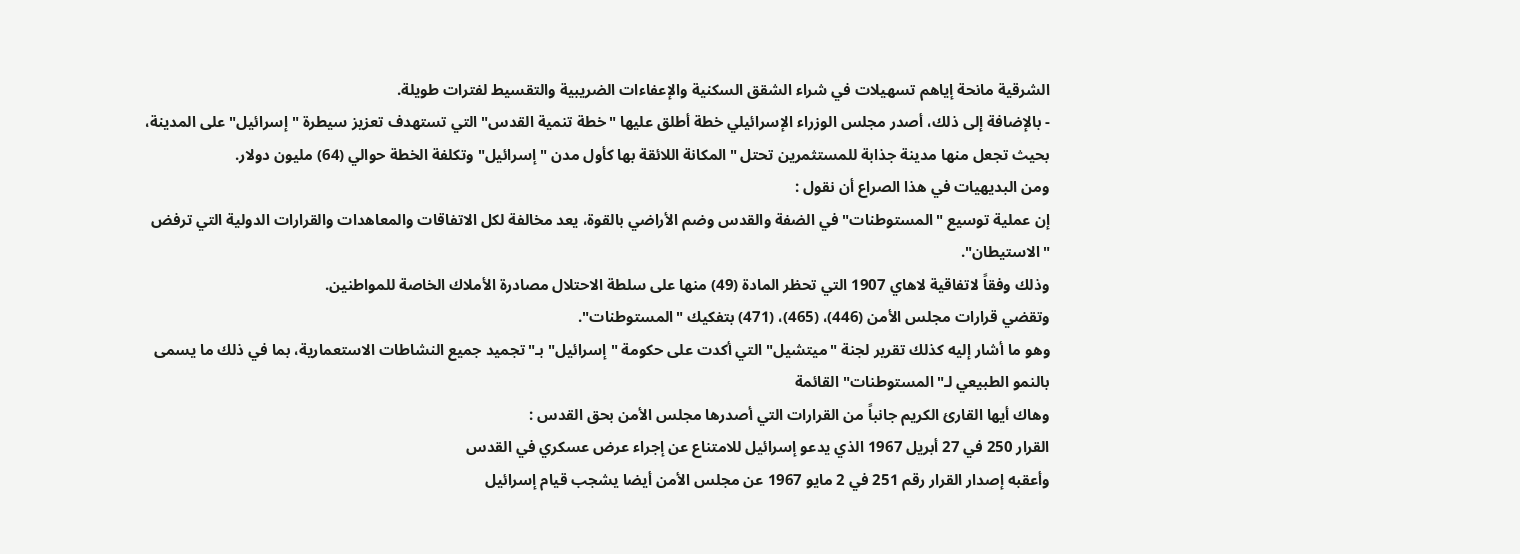الشرقية مانحة إياهم تسهيلات في شراء الشقق السكنية والإعفاءات الضريبية والتقسيط لفترات طويلة.
- بالإضافة إلى ذلك، أصدر مجلس الوزراء الإسرائيلي خطة أطلق عليها "خطة تنمية القدس" التي تستهدف تعزيز سيطرة "إسرائيل" على المدينة، بحيث تجعل منها مدينة جذابة للمستثمرين تحتل "المكانة اللائقة بها كأول مدن "إسرائيل" وتكلفة الخطة حوالي (64) مليون دولار.
ومن البديهيات في هذا الصراع أن نقول :
إن عملية توسيع "المستوطنات" في الضفة والقدس وضم الأراضي بالقوة، يعد مخالفة لكل الاتفاقات والمعاهدات والقرارات الدولية التي ترفض "الاستيطان".
وذلك وفقاً لاتفاقية لاهاي 1907 التي تحظر المادة (49) منها على سلطة الاحتلال مصادرة الأملاك الخاصة للمواطنين.
وتقضي قرارات مجلس الأمن (446)، (465)، (471) بتفكيك "المستوطنات".
وهو ما أشار إليه كذلك تقرير لجنة "ميتشيل" التي أكدت على حكومة "إسرائيل" بـ"تجميد جميع النشاطات الاستعمارية، بما في ذلك ما يسمى بالنمو الطبيعي لـ"المستوطنات" القائمة
وهاك أيها القارئ الكريم جانباً من القرارات التي أصدرها مجلس الأمن بحق القدس :
القرار 250 في 27 أبريل 1967 الذي يدعو إسرائيل للامتناع عن إجراء عرض عسكري في القدس
وأعقبه إصدار القرار رقم 251 في 2 مايو 1967 عن مجلس الأمن أيضا يشجب قيام إسرائيل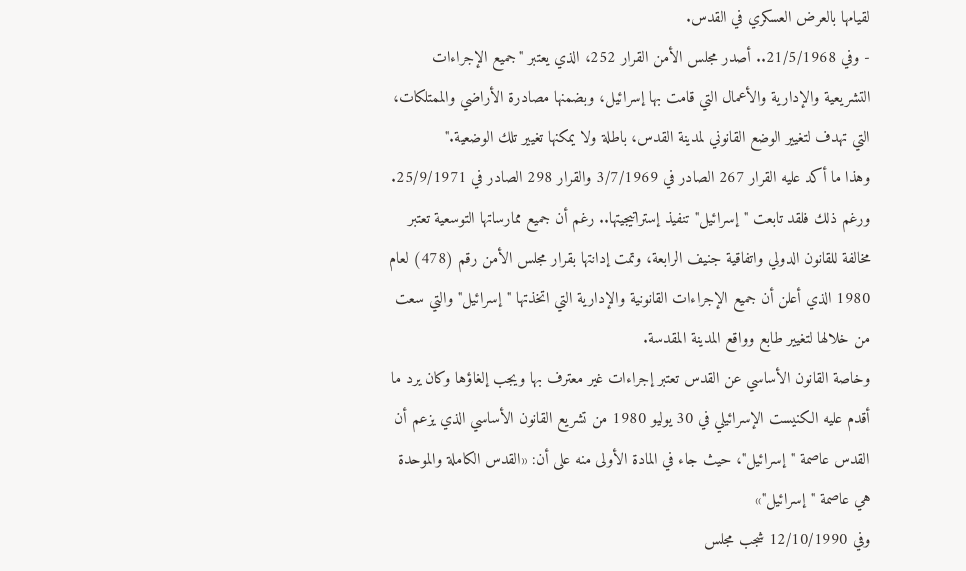لقيامها بالعرض العسكري في القدس.
- وفي 21/5/1968.. أصدر مجلس الأمن القرار 252، الذي يعتبر "جميع الإجراءات التشريعية والإدارية والأعمال التي قامت بها إسرائيل، وبضمنها مصادرة الأراضي والممتلكات، التي تهدف لتغيير الوضع القانوني لمدينة القدس، باطلة ولا يمكنها تغيير تلك الوضعية."
وهذا ما أكد عليه القرار 267 الصادر في 3/7/1969 والقرار 298 الصادر في 25/9/1971.
ورغم ذلك فلقد تابعت "إسرائيل" تنفيذ إستراتيجيتها.. رغم أن جميع ممارساتها التوسعية تعتبر مخالفة للقانون الدولي واتفاقية جنيف الرابعة، وتمت إدانتها بقرار مجلس الأمن رقم (478) لعام 1980 الذي أعلن أن جميع الإجراءات القانونية والإدارية التي اتخذتها "إسرائيل" والتي سعت من خلالها لتغيير طابع وواقع المدينة المقدسة.
وخاصة القانون الأساسي عن القدس تعتبر إجراءات غير معترف بها ويجب إلغاؤها وكان يرد ما أقدم عليه الكنيست الإسرائيلي في 30 يوليو 1980 من تشريع القانون الأساسي الذي يزعم أن القدس عاصمة "إسرائيل"، حيث جاء في المادة الأولى منه على أن: «القدس الكاملة والموحدة هي عاصمة "إسرائيل"»
وفي 12/10/1990 شجب مجلس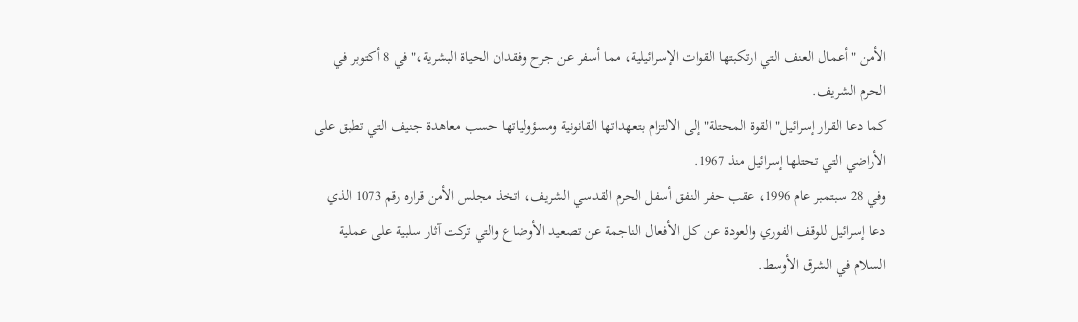الأمن "أعمال العنف التي ارتكبتها القوات الإسرائيلية، مما أسفر عن جرح وفقدان الحياة البشرية،" في 8 أكتوبر في الحرم الشريف.
كما دعا القرار إسرائيل" القوة المحتلة" إلى الالتزام بتعهداتها القانونية ومسؤولياتها حسب معاهدة جنيف التي تطبق على الأراضي التي تحتلها إسرائيل منذ 1967.
وفي 28 سبتمبر عام 1996، عقب حفر النفق أسفل الحرم القدسي الشريف، اتخذ مجلس الأمن قراره رقم 1073 الذي دعا إسرائيل للوقف الفوري والعودة عن كل الأفعال الناجمة عن تصعيد الأوضاع والتي تركت آثار سلبية على عملية السلام في الشرق الأوسط.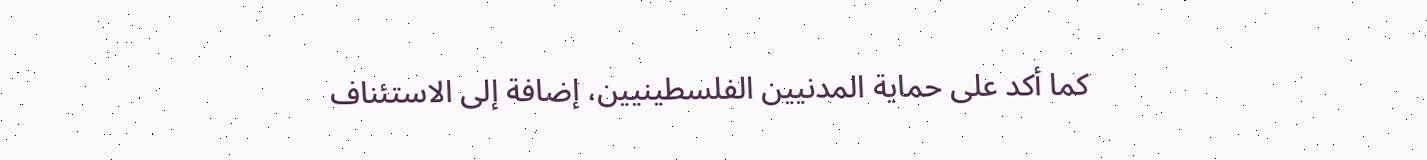كما أكد على حماية المدنيين الفلسطينيين، إضافة إلى الاستئناف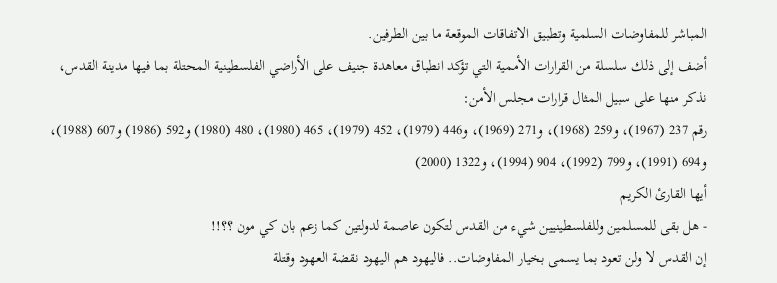المباشر للمفاوضات السلمية وتطبيق الاتفاقات الموقعة ما بين الطرفين.
أضف إلى ذلك سلسلة من القرارات الأممية التي تؤكد انطباق معاهدة جنيف على الأراضي الفلسطينية المحتلة بما فيها مدينة القدس،
نذكر منها على سبيل المثال قرارات مجلس الأمن:
رقم 237 (1967)، و259 (1968)، و271 (1969)، و446 (1979)، 452 (1979)، 465 (1980)، 480 (1980) و592 (1986) و607 (1988)، و694 (1991)، و799 (1992)، 904 (1994)، و1322 (2000)
أيها القارئ الكريم
- هل بقى للمسلمين وللفلسطينيين شيء من القدس لتكون عاصمة لدولتين كما زعم بان كي مون ؟؟!!
إن القدس لا ولن تعود بما يسمى بخيار المفاوضات.. فاليهود هم اليهود نقضة العهود وقتلة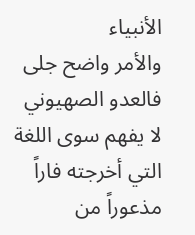الأنبياء
والأمر واضح جلى فالعدو الصهيوني لا يفهم سوى اللغة التي أخرجته فاراً مذعوراً من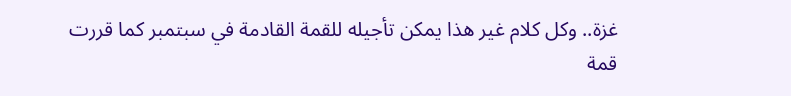غزة.. وكل كلام غير هذا يمكن تأجيله للقمة القادمة في سبتمبر كما قررت قمة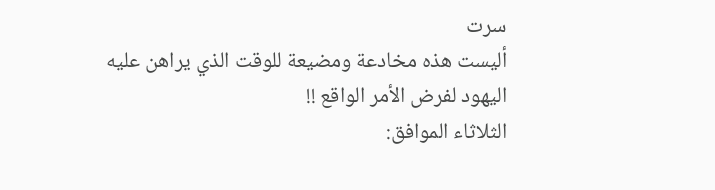سرت
أليست هذه مخادعة ومضيعة للوقت الذي يراهن عليه اليهود لفرض الأمر الواقع !!
الثلاثاء الموافق: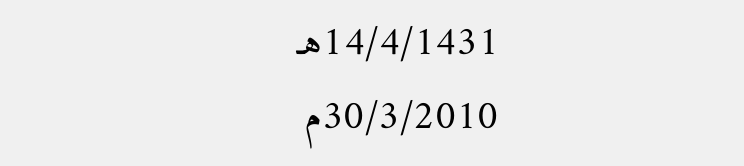14/4/1431هـ
30/3/2010م